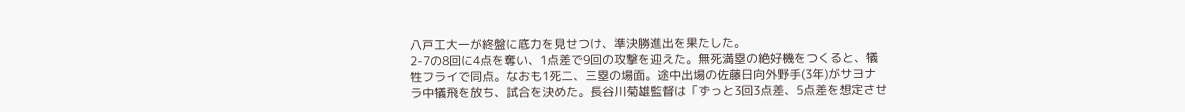八戸工大一が終盤に底力を見せつけ、準決勝進出を果たした。
2-7の8回に4点を奪い、1点差で9回の攻撃を迎えた。無死満塁の絶好機をつくると、犠牲フライで同点。なおも1死二、三塁の場面。途中出場の佐藤日向外野手(3年)がサヨナラ中犠飛を放ち、試合を決めた。長谷川菊雄監督は「ずっと3回3点差、5点差を想定させ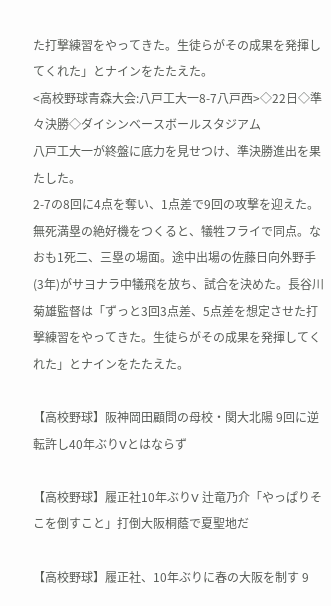た打撃練習をやってきた。生徒らがその成果を発揮してくれた」とナインをたたえた。
<高校野球青森大会:八戸工大一8-7八戸西>◇22日◇準々決勝◇ダイシンベースボールスタジアム
八戸工大一が終盤に底力を見せつけ、準決勝進出を果たした。
2-7の8回に4点を奪い、1点差で9回の攻撃を迎えた。無死満塁の絶好機をつくると、犠牲フライで同点。なおも1死二、三塁の場面。途中出場の佐藤日向外野手(3年)がサヨナラ中犠飛を放ち、試合を決めた。長谷川菊雄監督は「ずっと3回3点差、5点差を想定させた打撃練習をやってきた。生徒らがその成果を発揮してくれた」とナインをたたえた。

【高校野球】阪神岡田顧問の母校・関大北陽 9回に逆転許し40年ぶりVとはならず

【高校野球】履正社10年ぶりV 辻竜乃介「やっぱりそこを倒すこと」打倒大阪桐蔭で夏聖地だ

【高校野球】履正社、10年ぶりに春の大阪を制す 9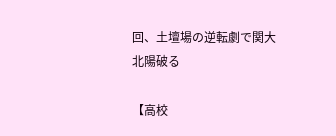回、土壇場の逆転劇で関大北陽破る

【高校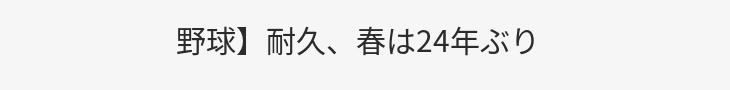野球】耐久、春は24年ぶり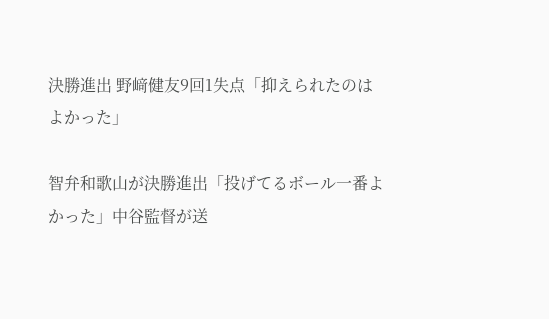決勝進出 野﨑健友9回1失点「抑えられたのはよかった」

智弁和歌山が決勝進出「投げてるボール一番よかった」中谷監督が送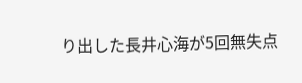り出した長井心海が5回無失点